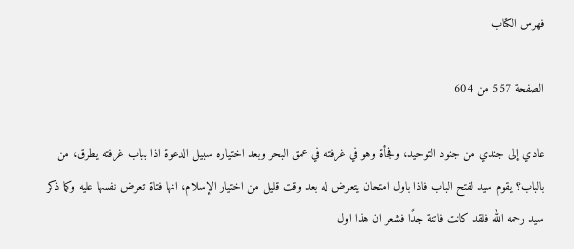فهرس الكتاب

الصفحة 557 من 604

عادي إلى جندي من جنود التوحيد، وفجأة وهو في غرفته في عمق البحر وبعد اختياره سبيل الدعوة اذا بباب غرفته يطرق، من بالباب؟ يقوم سيد لفتح الباب فاذا باول امتحان يتعرض له بعد وقت قليل من اختيار الإسلام، انها فتاة تعرض نفسها عليه وكما ذكر سيد رحمه الله فلقد كانت فاتنة جدًا فشعر ان هذا اول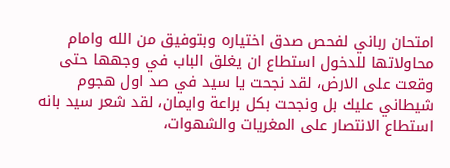امتحان رباني لفحص صدق اختياره وبتوفيق من الله وامام محاولاتها للدخول استطاع ان يغلق الباب في وجهها حتى وقعت على الارض، لقد نجحت يا سيد في صد اول هجوم شيطاني عليك بل ونجحت بكل براعة وايمان، لقد شعر سيد بانه استطاع الانتصار على المغريات والشهوات،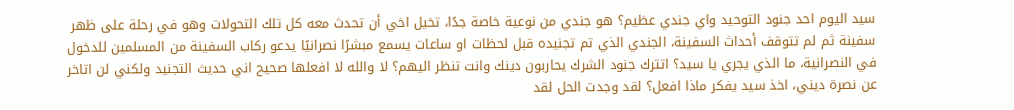سيد اليوم احد جنود التوحيد واي جندي عظيم؟ هو جندي من نوعية خاصة جدًا، تخيل اخي أن تحدث معه كل تلك التحولات وهو في رحلة على ظهر سفينة ثم لم تتوقف أحداث السفينة، الجندي الذي تم تجنيده قبل لحظات او ساعات يسمع مبشرًا نصرانيًا يدعو ركاب السفينة من المسلمين للدخول في النصرانية، ما الذي يجري يا سيد؟ اتترك جنود الشرك يحاربون دينك وانت تنظر اليهم؟ لا والله لا افعلها صحيح اني حديث التجنيد ولكني لن اتاخر عن نصرة ديني، اخذ سيد يفكر ماذا افعل؟ لقد وجدت الحل لقد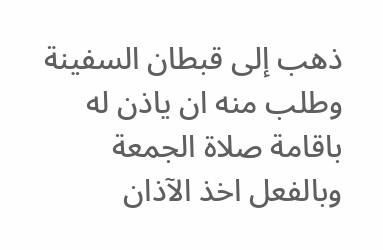ذهب إلى قبطان السفينة وطلب منه ان ياذن له باقامة صلاة الجمعة وبالفعل اخذ الآذان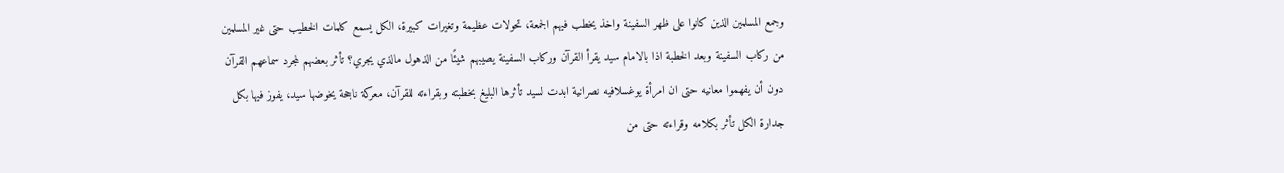وجمع المسلمين الذين كانوا على ظهر السفينة واخذ يخطب فيهم الجمعة، تحولات عظيمة وتغيرات كبيرة، الكل يسمع كلمات الخطيب حتى غير المسلمين من ركاب السفينة وبعد الخطبة اذا بالامام سيد يقرأ القرآن وركاب السفينة يصيبهم شيئًا من الذهول مالذي يجري؟ تأثر بعضهم لمجرد سماعهم القرآن دون أن يفهموا معانيه حتى ان امرأة يوغسلافيه نصرانية ابدت لسيد تأثرها البليغ بخطبته وبقراءته للقرآن، معركة ناجحة يخوضها سيد، يفوز فيها بكل جدارة الكل تأثر بكلامه وقراءته حتى من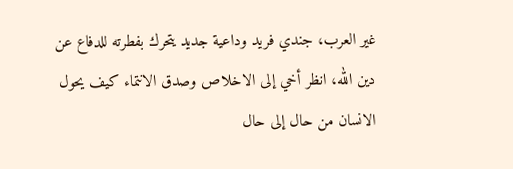غير العرب، جندي فريد وداعية جديد يتحرك بفطرته للدفاع عن دين الله، انظر أخي إلى الاخلاص وصدق الانتماء كيف يحول الانسان من حال إلى حال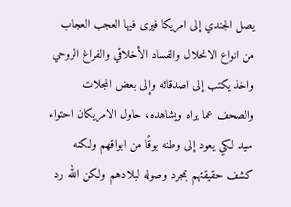يصل الجندي إلى امريكا فيرى فيها العجب العجاب من انواع الانحلال والفساد الأخلاقي والفراغ الروحي واخذ يكتب إلى اصدقائه وإلى بعض المجلات والصحف عما يراه ويشاهده، حاول الامريكان احتواء سيد لكي يعود إلى وطنه بوقًا من ابواقهم ولكنه كشف حقيقتهم بمجرد وصوله لبلادهم ولكن الله رد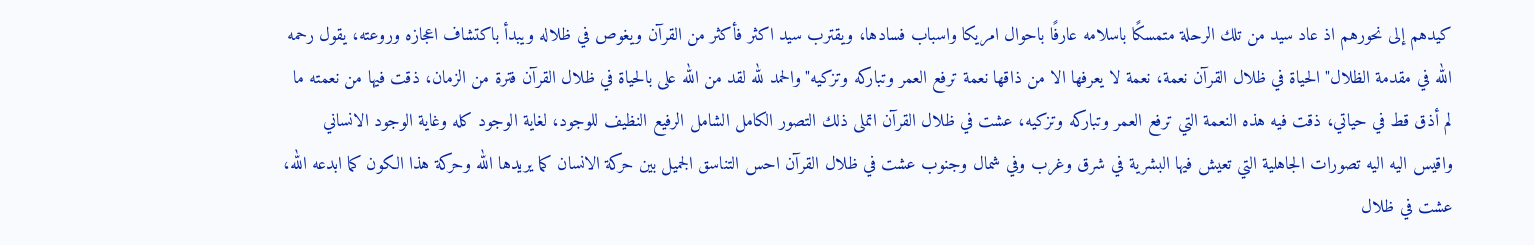كيدهم إلى نحورهم اذ عاد سيد من تلك الرحلة متمسكًا باسلامه عارفًا باحوال امريكا واسباب فسادها، ويقترب سيد اكثر فأكثر من القرآن ويغوص في ظلاله ويبدأ باكتشاف اعجازه وروعته، يقول رحمه الله في مقدمة الظلال"الحياة في ظلال القرآن نعمة، نعمة لا يعرفها الا من ذاقها نعمة ترفع العمر وتباركه وتزكيه"والحمد لله لقد من الله على بالحياة في ظلال القرآن فترة من الزمان، ذقت فيها من نعمته ما لم أذق قط في حياتي، ذقت فيه هذه النعمة التي ترفع العمر وتباركه وتزكيه، عشت في ظلال القرآن اتملى ذلك التصور الكامل الشامل الرفيع النظيف للوجود، لغاية الوجود كله وغاية الوجود الانساني واقيس اليه اليه تصورات الجاهلية التي تعيش فيها البشرية في شرق وغرب وفي شمال وجنوب عشت في ظلال القرآن احس التناسق الجميل بين حركة الانسان كما يريدها الله وحركة هذا الكون كما ابدعه الله، عشت في ظلال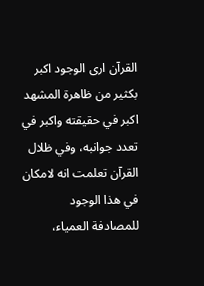القرآن ارى الوجود اكبر بكثير من ظاهرة المشهد اكبر في حقيقته واكبر في تعدد جوانبه، وفي ظلال القرآن تعلمت انه لامكان في هذا الوجود للمصادفة العمياء،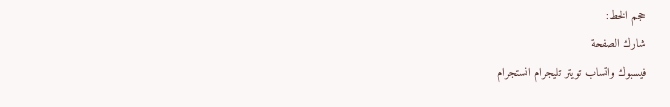حجم الخط:
شارك الصفحة
فيسبوك واتساب تويتر تليجرام انستجرام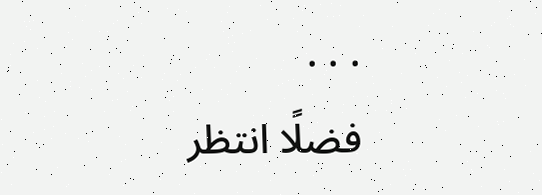. . .
فضلًا انتظر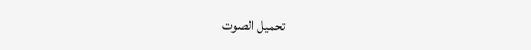تحميل الصوت